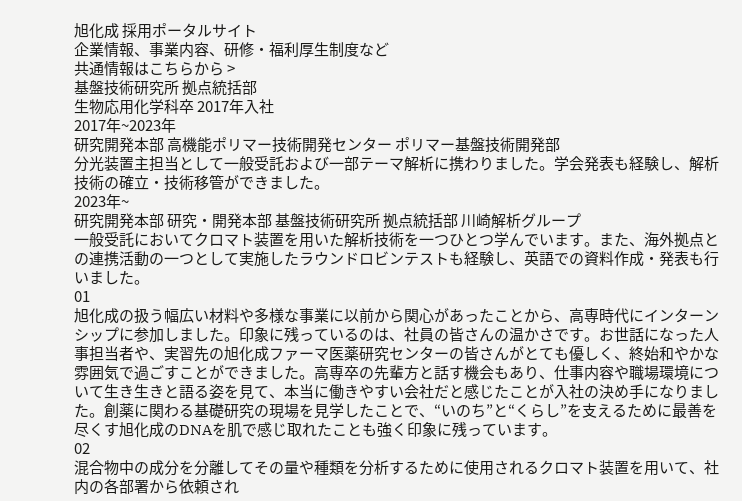旭化成 採用ポータルサイト
企業情報、事業内容、研修・福利厚生制度など
共通情報はこちらから >
基盤技術研究所 拠点統括部
生物応用化学科卒 2017年入社
2017年~2023年
研究開発本部 高機能ポリマー技術開発センター ポリマー基盤技術開発部
分光装置主担当として一般受託および一部テーマ解析に携わりました。学会発表も経験し、解析技術の確立・技術移管ができました。
2023年~
研究開発本部 研究・開発本部 基盤技術研究所 拠点統括部 川崎解析グループ
一般受託においてクロマト装置を用いた解析技術を一つひとつ学んでいます。また、海外拠点との連携活動の一つとして実施したラウンドロビンテストも経験し、英語での資料作成・発表も行いました。
01
旭化成の扱う幅広い材料や多様な事業に以前から関心があったことから、高専時代にインターンシップに参加しました。印象に残っているのは、社員の皆さんの温かさです。お世話になった人事担当者や、実習先の旭化成ファーマ医薬研究センターの皆さんがとても優しく、終始和やかな雰囲気で過ごすことができました。高専卒の先輩方と話す機会もあり、仕事内容や職場環境について生き生きと語る姿を見て、本当に働きやすい会社だと感じたことが入社の決め手になりました。創薬に関わる基礎研究の現場を見学したことで、“いのち”と“くらし”を支えるために最善を尽くす旭化成のDNAを肌で感じ取れたことも強く印象に残っています。
02
混合物中の成分を分離してその量や種類を分析するために使用されるクロマト装置を用いて、社内の各部署から依頼され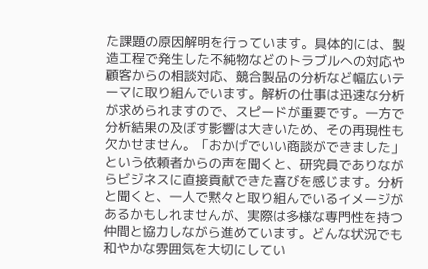た課題の原因解明を行っています。具体的には、製造工程で発生した不純物などのトラブルへの対応や顧客からの相談対応、競合製品の分析など幅広いテーマに取り組んでいます。解析の仕事は迅速な分析が求められますので、スピードが重要です。一方で分析結果の及ぼす影響は大きいため、その再現性も欠かせません。「おかげでいい商談ができました」という依頼者からの声を聞くと、研究員でありながらビジネスに直接貢献できた喜びを感じます。分析と聞くと、一人で黙々と取り組んでいるイメージがあるかもしれませんが、実際は多様な専門性を持つ仲間と協力しながら進めています。どんな状況でも和やかな雰囲気を大切にしてい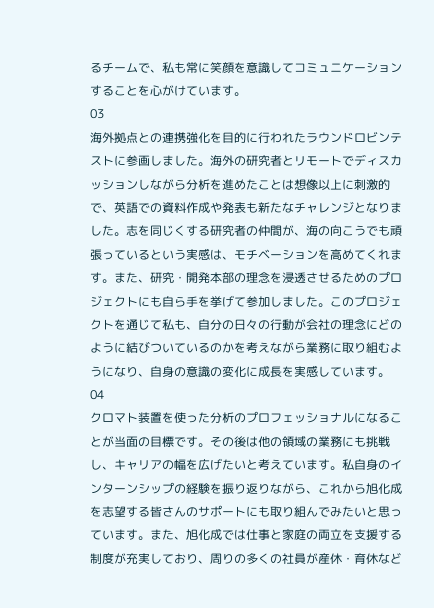るチームで、私も常に笑顔を意識してコミュニケーションすることを心がけています。
03
海外拠点との連携強化を目的に行われたラウンドロビンテストに参画しました。海外の研究者とリモートでディスカッションしながら分析を進めたことは想像以上に刺激的で、英語での資料作成や発表も新たなチャレンジとなりました。志を同じくする研究者の仲間が、海の向こうでも頑張っているという実感は、モチベーションを高めてくれます。また、研究・開発本部の理念を浸透させるためのプロジェクトにも自ら手を挙げて参加しました。このプロジェクトを通じて私も、自分の日々の行動が会社の理念にどのように結びついているのかを考えながら業務に取り組むようになり、自身の意識の変化に成長を実感しています。
04
クロマト装置を使った分析のプロフェッショナルになることが当面の目標です。その後は他の領域の業務にも挑戦し、キャリアの幅を広げたいと考えています。私自身のインターンシップの経験を振り返りながら、これから旭化成を志望する皆さんのサポートにも取り組んでみたいと思っています。また、旭化成では仕事と家庭の両立を支援する制度が充実しており、周りの多くの社員が産休・育休など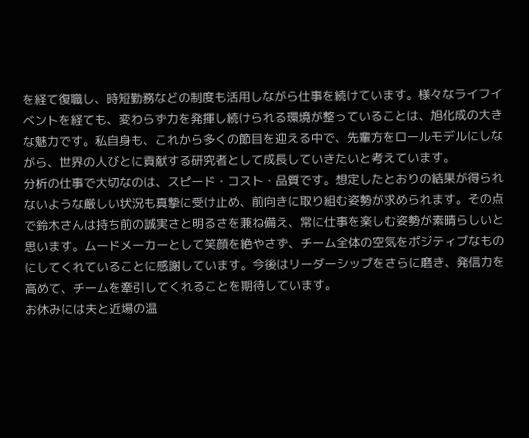を経て復職し、時短勤務などの制度も活用しながら仕事を続けています。様々なライフイベントを経ても、変わらず力を発揮し続けられる環境が整っていることは、旭化成の大きな魅力です。私自身も、これから多くの節目を迎える中で、先輩方をロールモデルにしながら、世界の人びとに貢献する研究者として成長していきたいと考えています。
分析の仕事で大切なのは、スピード・コスト・品質です。想定したとおりの結果が得られないような厳しい状況も真摯に受け止め、前向きに取り組む姿勢が求められます。その点で鈴木さんは持ち前の誠実さと明るさを兼ね備え、常に仕事を楽しむ姿勢が素晴らしいと思います。ムードメーカーとして笑顔を絶やさず、チーム全体の空気をポジティブなものにしてくれていることに感謝しています。今後はリーダーシップをさらに磨き、発信力を高めて、チームを牽引してくれることを期待しています。
お休みには夫と近場の温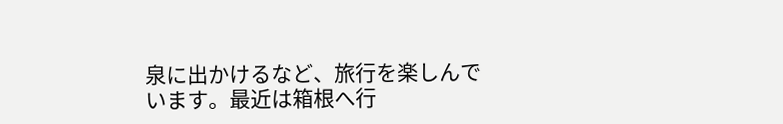泉に出かけるなど、旅行を楽しんでいます。最近は箱根へ行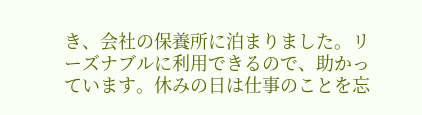き、会社の保養所に泊まりました。リーズナブルに利用できるので、助かっています。休みの日は仕事のことを忘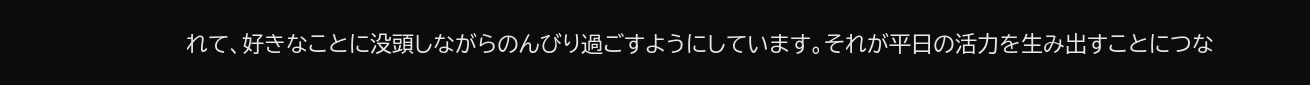れて、好きなことに没頭しながらのんびり過ごすようにしています。それが平日の活力を生み出すことにつな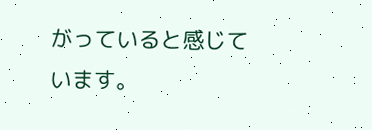がっていると感じています。